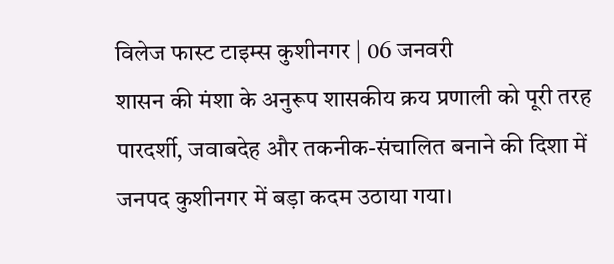विलेज फास्ट टाइम्स कुशीनगर | 06 जनवरी
शासन की मंशा के अनुरूप शासकीय क्रय प्रणाली को पूरी तरह पारदर्शी, जवाबदेह और तकनीक-संचालित बनाने की दिशा में जनपद कुशीनगर में बड़ा कदम उठाया गया।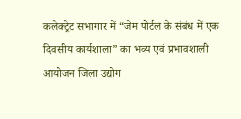कलेक्ट्रेट सभागार में “जेम पोर्टल के संबंध में एक दिवसीय कार्यशाला” का भव्य एवं प्रभावशाली आयोजन जिला उद्योग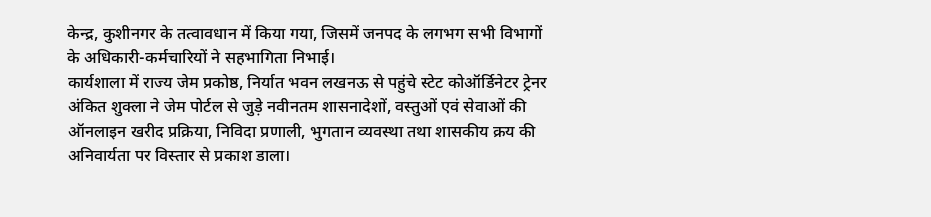केन्द्र, कुशीनगर के तत्वावधान में किया गया, जिसमें जनपद के लगभग सभी विभागों के अधिकारी-कर्मचारियों ने सहभागिता निभाई।
कार्यशाला में राज्य जेम प्रकोष्ठ, निर्यात भवन लखनऊ से पहुंचे स्टेट कोऑर्डिनेटर ट्रेनर अंकित शुक्ला ने जेम पोर्टल से जुड़े नवीनतम शासनादेशों, वस्तुओं एवं सेवाओं की ऑनलाइन खरीद प्रक्रिया, निविदा प्रणाली, भुगतान व्यवस्था तथा शासकीय क्रय की अनिवार्यता पर विस्तार से प्रकाश डाला।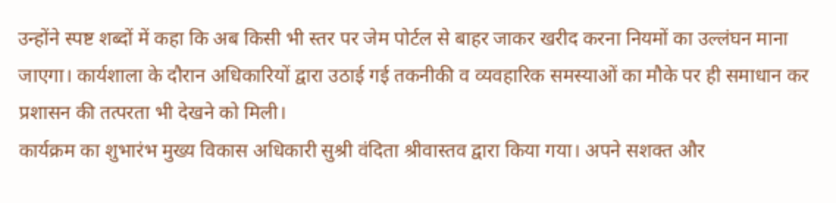उन्होंने स्पष्ट शब्दों में कहा कि अब किसी भी स्तर पर जेम पोर्टल से बाहर जाकर खरीद करना नियमों का उल्लंघन माना जाएगा। कार्यशाला के दौरान अधिकारियों द्वारा उठाई गई तकनीकी व व्यवहारिक समस्याओं का मौके पर ही समाधान कर प्रशासन की तत्परता भी देखने को मिली।
कार्यक्रम का शुभारंभ मुख्य विकास अधिकारी सुश्री वंदिता श्रीवास्तव द्वारा किया गया। अपने सशक्त और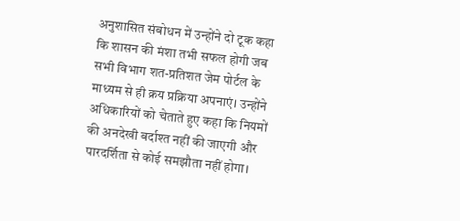अनुशासित संबोधन में उन्होंने दो टूक कहा कि शासन की मंशा तभी सफल होगी जब सभी विभाग शत-प्रतिशत जेम पोर्टल के माध्यम से ही क्रय प्रक्रिया अपनाएं। उन्होंने अधिकारियों को चेताते हुए कहा कि नियमों की अनदेखी बर्दाश्त नहीं की जाएगी और पारदर्शिता से कोई समझौता नहीं होगा।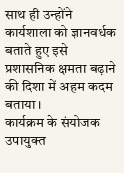साथ ही उन्होंने कार्यशाला को ज्ञानवर्धक बताते हुए इसे प्रशासनिक क्षमता बढ़ाने की दिशा में अहम कदम बताया।
कार्यक्रम के संयोजक उपायुक्त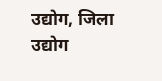उद्योग, जिला उद्योग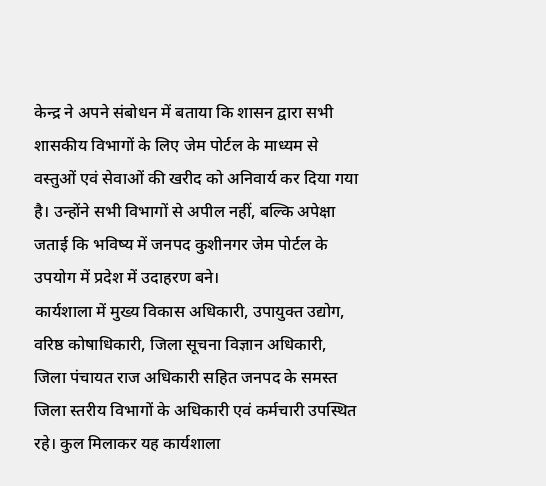केन्द्र ने अपने संबोधन में बताया कि शासन द्वारा सभी शासकीय विभागों के लिए जेम पोर्टल के माध्यम से वस्तुओं एवं सेवाओं की खरीद को अनिवार्य कर दिया गया है। उन्होंने सभी विभागों से अपील नहीं, बल्कि अपेक्षा जताई कि भविष्य में जनपद कुशीनगर जेम पोर्टल के उपयोग में प्रदेश में उदाहरण बने।
कार्यशाला में मुख्य विकास अधिकारी, उपायुक्त उद्योग, वरिष्ठ कोषाधिकारी, जिला सूचना विज्ञान अधिकारी, जिला पंचायत राज अधिकारी सहित जनपद के समस्त जिला स्तरीय विभागों के अधिकारी एवं कर्मचारी उपस्थित रहे। कुल मिलाकर यह कार्यशाला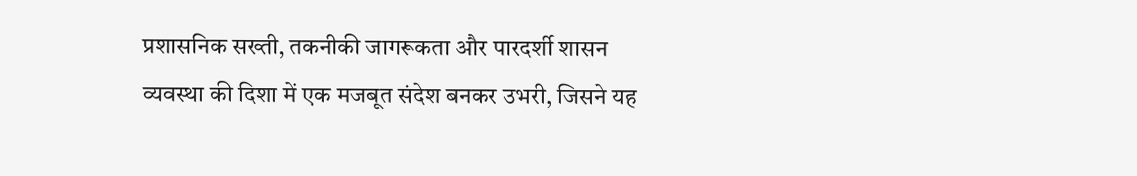प्रशासनिक सख्ती, तकनीकी जागरूकता और पारदर्शी शासन व्यवस्था की दिशा में एक मजबूत संदेश बनकर उभरी, जिसने यह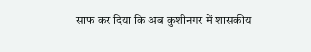साफ कर दिया कि अब कुशीनगर में शासकीय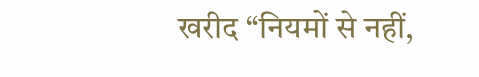खरीद “नियमों से नहीं,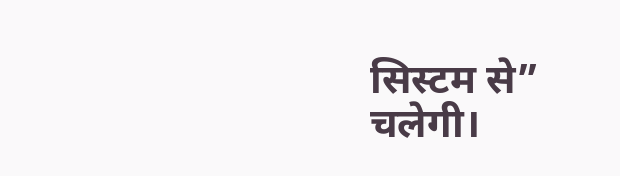सिस्टम से” चलेगी।